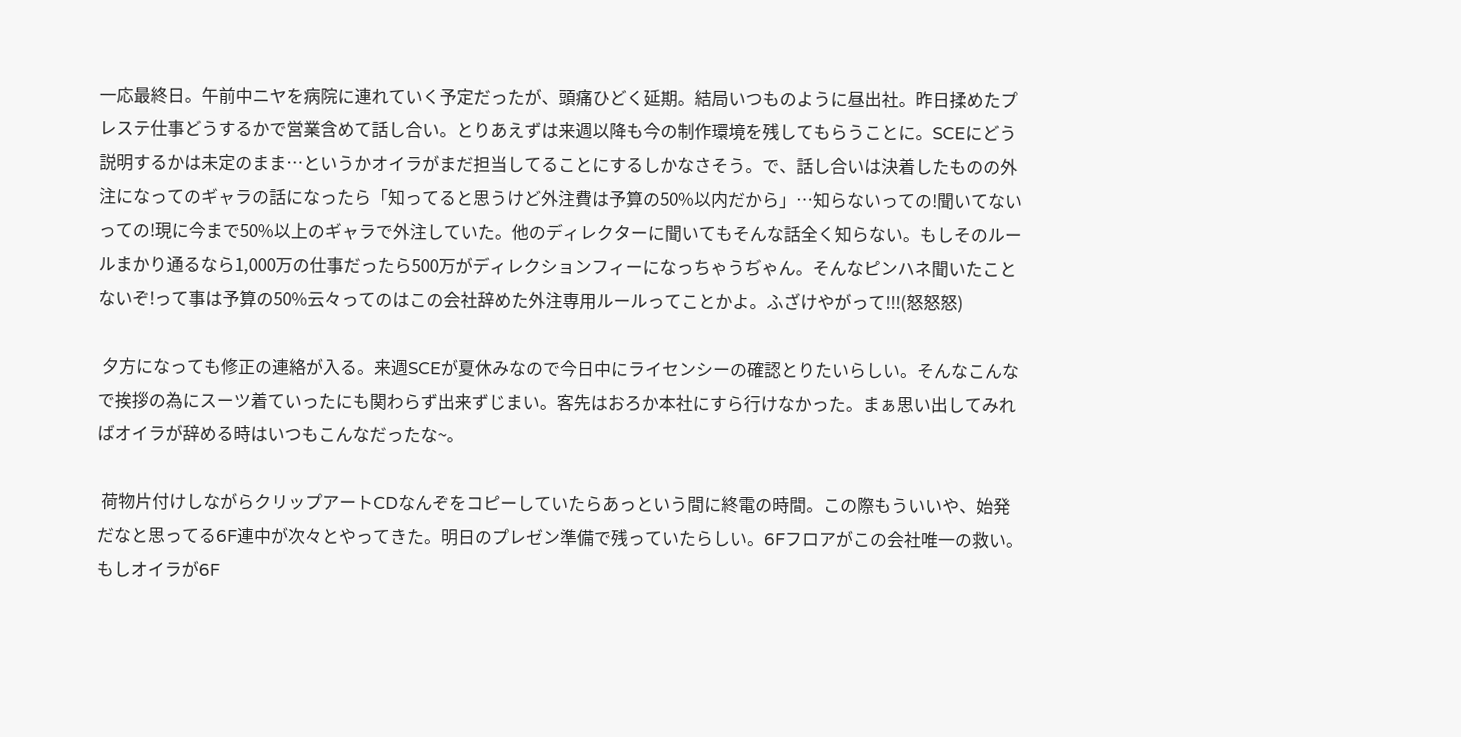一応最終日。午前中ニヤを病院に連れていく予定だったが、頭痛ひどく延期。結局いつものように昼出社。昨日揉めたプレステ仕事どうするかで営業含めて話し合い。とりあえずは来週以降も今の制作環境を残してもらうことに。SCEにどう説明するかは未定のまま…というかオイラがまだ担当してることにするしかなさそう。で、話し合いは決着したものの外注になってのギャラの話になったら「知ってると思うけど外注費は予算の50%以内だから」…知らないっての!聞いてないっての!現に今まで50%以上のギャラで外注していた。他のディレクターに聞いてもそんな話全く知らない。もしそのルールまかり通るなら1,000万の仕事だったら500万がディレクションフィーになっちゃうぢゃん。そんなピンハネ聞いたことないぞ!って事は予算の50%云々ってのはこの会社辞めた外注専用ルールってことかよ。ふざけやがって!!!(怒怒怒)

 夕方になっても修正の連絡が入る。来週SCEが夏休みなので今日中にライセンシーの確認とりたいらしい。そんなこんなで挨拶の為にスーツ着ていったにも関わらず出来ずじまい。客先はおろか本社にすら行けなかった。まぁ思い出してみればオイラが辞める時はいつもこんなだったな~。

 荷物片付けしながらクリップアートCDなんぞをコピーしていたらあっという間に終電の時間。この際もういいや、始発だなと思ってる6F連中が次々とやってきた。明日のプレゼン準備で残っていたらしい。6Fフロアがこの会社唯一の救い。もしオイラが6F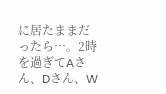に居たままだったら…。2時を過ぎてAさん、Dさん、W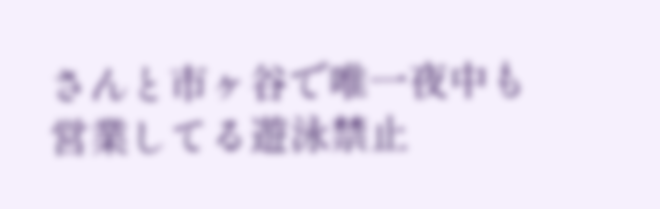さんと市ヶ谷で唯一夜中も営業してる遊泳禁止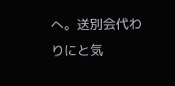へ。送別会代わりにと気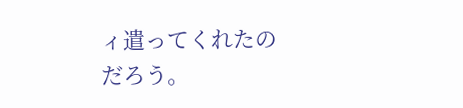ィ遣ってくれたのだろう。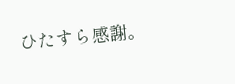ひたすら感謝。